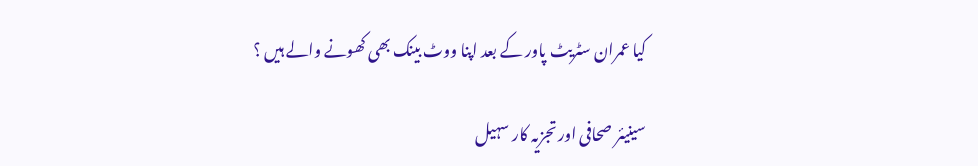کیا عمران سٹریٹ پاور کے بعد اپنا ووٹ بینک بھی کھونے والے ہیں ؟

سینیئر صحافی اور تجزیہ کار سہیل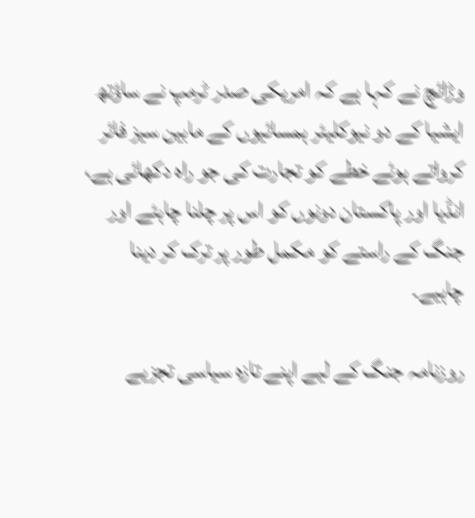وڑائچ نے کہا ہے کہ امریکی صدر ٹرمپ نے ساؤتھ ایشیا کے دو نیوکلیئر ہمسائیوں کے مابین سیز فائر کرواتے ہوئے خطے کو تجارت کی جو راہ دکھائی ہے، انڈیا اور پاکستان دونوں کو اس پر چلنا چاہئے اور جنگ کے راستے کو مکمل طور پر ترک کر دینا چاہیے۔

روزنامہ جنگ کے لیے اپنے تازہ سیاسی تجزیے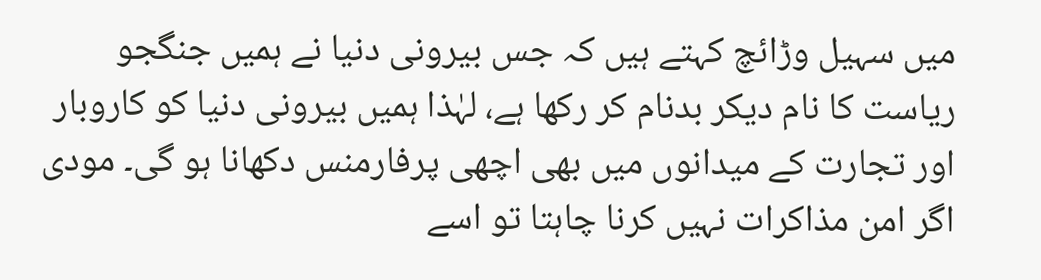میں سہیل وڑائچ کہتے ہیں کہ جس بیرونی دنیا نے ہمیں جنگجو ریاست کا نام دیکر بدنام کر رکھا ہے، لہٰذا ہمیں بیرونی دنیا کو کاروبار اور تجارت کے میدانوں میں بھی اچھی پرفارمنس دکھانا ہو گی۔ مودی اگر امن مذاکرات نہیں کرنا چاہتا تو اسے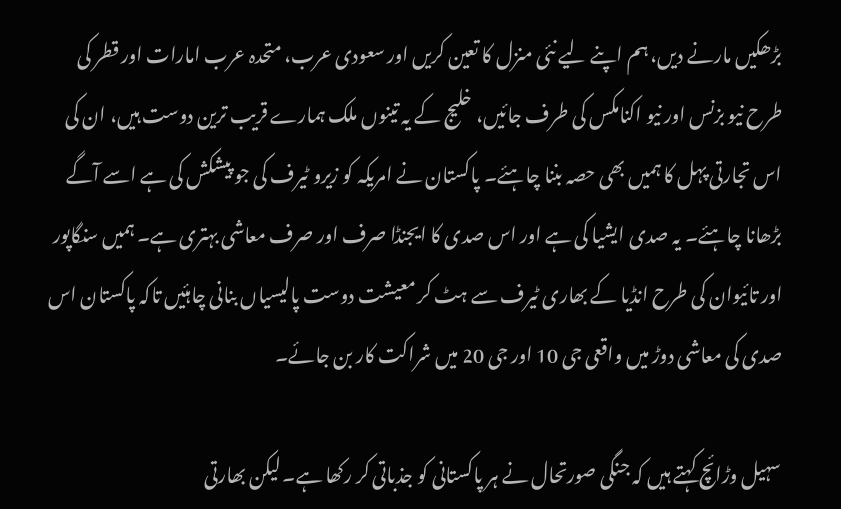بڑھکیں مارنے دیں، ہم اپنے لیے نئی منزل کا تعین کریں اور سعودی عرب، متحدہ عرب امارات اور قطر کی طرح نیو بزنس اور نیو اکنامکس کی طرف جائیں، خلیج کے یہ تینوں ملک ہمارے قریب ترین دوست ہیں، ان کی اس تجارتی پہل کا ہمیں بھی حصہ بننا چاہئے۔ پاکستان نے امریکہ کو زیرو ٹیرف کی جو پیشکش کی ہے اسے آگے بڑھانا چاہئے۔ یہ صدی ایشیا کی ہے اور اس صدی کا ایجنڈا صرف اور صرف معاشی بہتری ہے۔ ہمیں سنگاپور اور تائیوان کی طرح انڈیا کے بھاری ٹیرف سے ہٹ کر معیشت دوست پالیسیاں بنانی چاہئیں تاکہ پاکستان اس صدی کی معاشی دوڑ میں واقعی جی 10 اور جی 20 میں شراکت کار بن جائے۔

سہیل وڑائچ کہتے ہیں کہ جنگی صورتحال نے ہر پاکستانی کو جذباتی کر رکھا ہے۔ لیکن بھارتی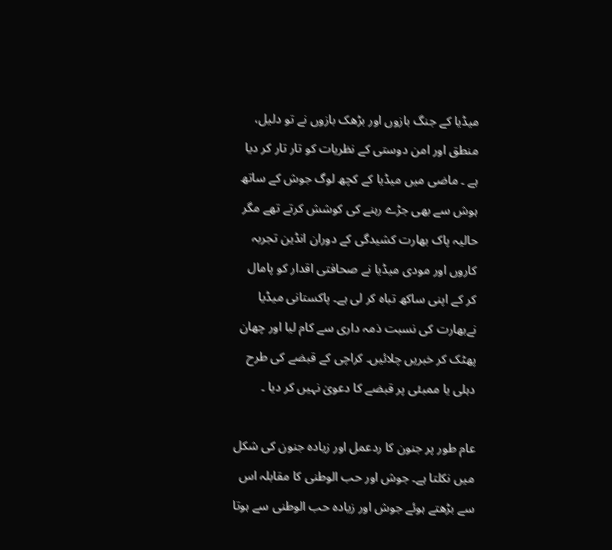میڈیا کے جنگ بازوں اور بڑھک بازوں نے تو دلیل، منطق اور امن دوستی کے نظریات کو تار تار کر دیا ہے ۔ ماضی میں میڈیا کے کچھ لوگ جوش کے ساتھ ہوش سے بھی جڑے رہنے کی کوشش کرتے تھے مگر حالیہ پاک بھارت کشیدگی کے دوران انڈین تجربہ کاروں اور مودی میڈیا نے صحافتی اقدار کو پامال کر کے اپنی ساکھ تباہ کر لی ہے۔ پاکستانی میڈیا نےبھارت کی نسبت ذمہ داری سے کام لیا اور چھان پھٹک کر خبریں چلائیں۔ کراچی کے قبضے کی طرح دہلی یا ممبئی پر قبضے کا دعویٰ نہیں کر دیا ۔

عام طور پر جنون کا ردعمل اور زیادہ جنون کی شکل میں نکلتا ہے۔ جوش اور حب الوطنی کا مقابلہ اس سے بڑھتے ہوئے جوش اور زیادہ حب الوطنی سے ہوتا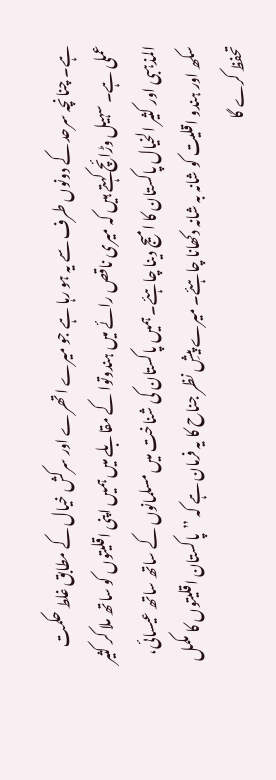ہے۔ چنانچہ سرحد کے دونوں طرف سے یہ ہو رہا ہے جو میرے اتھرے اور سرکش خیال کے مطابق غلط حکمت عملی ہے۔ سہیل وڑائچ کہتے ہیں کہ میری ناقص رائے میں ہندوتوا کے مقابلے میں ہمیں اپنی اقلیتوں کو ساتھ ملا کر کثیر المذہبی اور کثیر الخیال پاکستان کا امیج دینا چاہئے۔ ہمیں پاکستان کی شناخت میں مسلمانوں کے ساتھ ساتھ عیسائی، سکھ اور ہندو اقلیت کو شانہ بہ شانہ دکھانا چاہئے۔ میرے پیشِ نظر جناح کا یہ فرمان ہے کہ ’’پاکستان اقلیتوں کا مکمل تحفظ کرے گا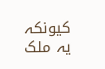کیونکہ یہ ملک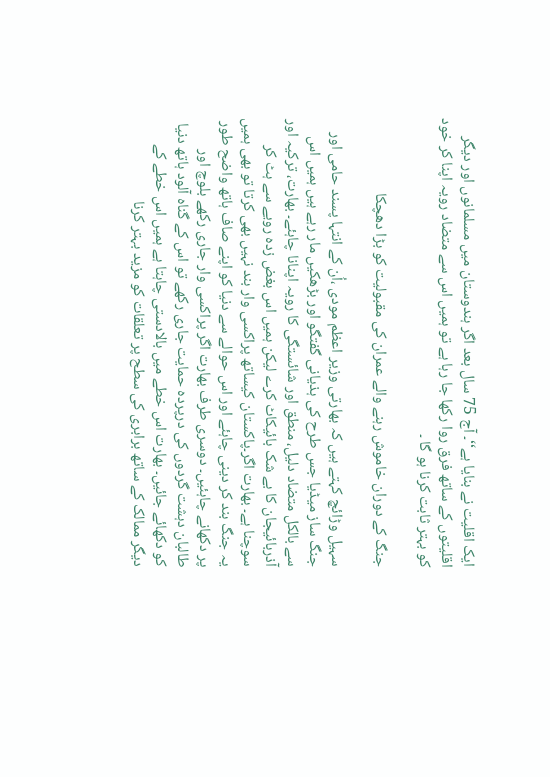ایک اقلیت نے بنایا ہے‘‘۔ آج 75 سال بعد اگر ہندوستان میں مسلمانوں اور دیگر اقلیتوں کے ساتھ فرق روا رکھا جا رہا ہے تو ہمیں اس سے متضاد رویہ اپنا کر خود کو بہتر ثابت کرنا ہو گا ۔

جنگ کے دوران خاموش رہنے والے عمران کی مقبولیت کو بڑا دھچکا

سہیل وڑائچ کہتے ہیں کہ بھارتی وزیر اعظم مودی ،اُن کے انتہا پسند حامی اور جنگ ساز میڈیا جس طرح کی ہذیانی گفتگو اور بڑھکیں مار رہے ہیں ہمیں اس سے بالکل متضاد دلیل، منطق اور شائستگی کا رویہ اپنانا چاہئے۔ بھارت، ترکیہ اور آذربائیجان کا بے شک بائیکاٹ کرے لیکن ہمیں اس بغض زدہ رویے سے ہٹ کر سوچنا ہے۔ بھارت اگر۔پاکستان کیساتھ پراکسی وار بند نہیں بھی کرتا تو بھی ہمیں یہ جنگ بند کر دینی چاہئے اور اس حوالے سے دنیا کو اپنے صاف ہاتھ واضح طور پر دکھانے چاہئیں۔ دوسری طرف بھارت اگر پراکسی وار جاری رکھے بلوچ اور طالبان دہشت گردوں کی درپردہ حمایت جاری رکھے تو اس کے گناہ آلود ہاتھ دنیا کو دکھائے جائیں۔ بھارت اس خطے میں بالادستی چاہتا ہے ہمیں اس خطے کے دیگر ممالک کے ساتھ برابری کی سطح پر تعلقات کو مزید بہتر کرنا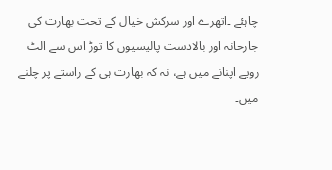چاہئے ۔اتھرے اور سرکش خیال کے تحت بھارت کی جارحانہ اور بالادست پالیسیوں کا توڑ اس سے الٹ رویے اپنانے میں ہے، نہ کہ بھارت ہی کے راستے پر چلنے میں۔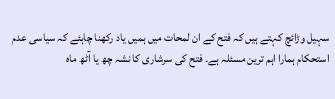سہیل وڑائچ کہتے ہیں کہ فتح کے ان لمحات میں ہمیں یاد رکھنا چاہئے کہ سیاسی عدم استحکام ہمارا اہم ترین مسئلہ ہے۔ فتح کی سرشاری کا نشہ چھ یا آٹھ ماہ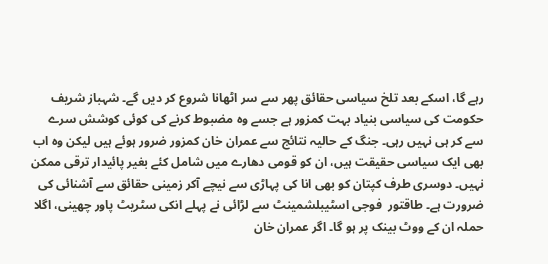رہے گا، اسکے بعد تلخ سیاسی حقائق پھر سے سر اٹھانا شروع کر دیں گے۔ شہباز شریف حکومت کی سیاسی بنیاد بہت کمزور ہے جسے وہ مضبوط کرنے کی کوئی کوشش سرے سے کر ہی نہیں رہی۔ جنگ کے حالیہ نتائج سے عمران خان کمزور ضرور ہوئے ہیں لیکن وہ اب بھی ایک سیاسی حقیقت ہیں، ان کو قومی دھارے میں شامل کئے بغیر پائیدار ترقی ممکن نہیں۔ دوسری طرف کپتان کو بھی انا کی پہاڑی سے نیچے آکر زمینی حقائق سے آشنائی کی ضرورت ہے۔ طاقتور  فوجی اسٹیبلشمینٹ سے لڑائی نے پہلے انکی سٹریٹ پاور چھینی، اگلا حملہ ان کے ووٹ بینک پر ہو گا۔ اگر عمران خان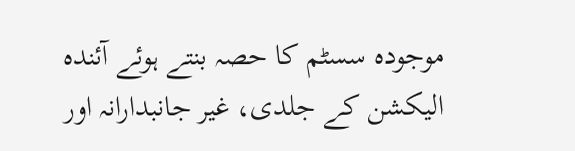موجودہ سسٹم کا حصہ بنتے ہوئے آئندہ الیکشن کے جلدی، غیر جانبدارانہ اور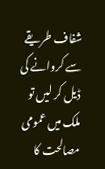شفاف طریقے سے کروانے کی ڈیل کر لیں تو ملک میں عمومی مصالحت کا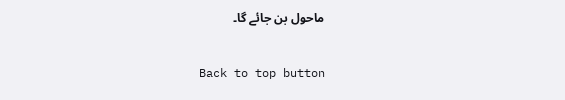ماحول بن جائے گا۔

Back to top button